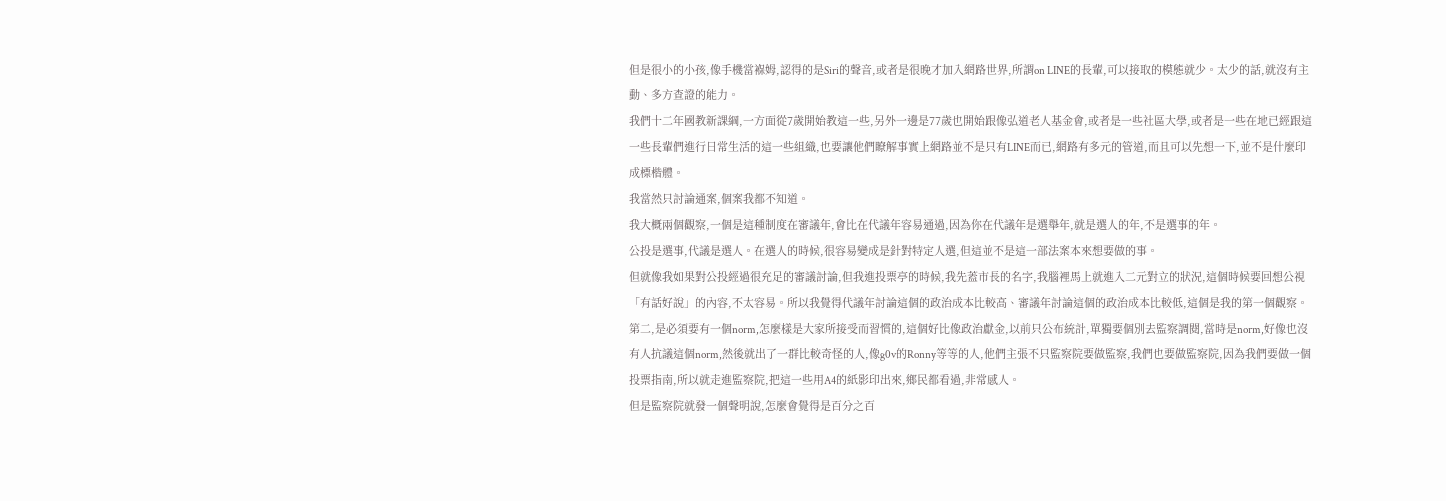但是很小的小孩,像手機當褓姆,認得的是Siri的聲音,或者是很晚才加入網路世界,所謂on LINE的長輩,可以接取的模態就少。太少的話,就沒有主動、多方查證的能力。
我們十二年國教新課綱,一方面從7歲開始教這一些,另外一邊是77歲也開始跟像弘道老人基金會,或者是一些社區大學,或者是一些在地已經跟這一些長輩們進行日常生活的這一些組織,也要讓他們瞭解事實上網路並不是只有LINE而已,網路有多元的管道,而且可以先想一下,並不是什麼印成標楷體。
我當然只討論通案,個案我都不知道。
我大概兩個觀察,一個是這種制度在審議年,會比在代議年容易通過,因為你在代議年是選舉年,就是選人的年,不是選事的年。
公投是選事,代議是選人。在選人的時候,很容易變成是針對特定人選,但這並不是這一部法案本來想要做的事。
但就像我如果對公投經過很充足的審議討論,但我進投票亭的時候,我先蓋市長的名字,我腦裡馬上就進入二元對立的狀況,這個時候要回想公視「有話好說」的內容,不太容易。所以我覺得代議年討論這個的政治成本比較高、審議年討論這個的政治成本比較低,這個是我的第一個觀察。
第二,是必須要有一個norm,怎麼樣是大家所接受而習慣的,這個好比像政治獻金,以前只公布統計,單獨要個別去監察調閱,當時是norm,好像也沒有人抗議這個norm,然後就出了一群比較奇怪的人,像g0v的Ronny等等的人,他們主張不只監察院要做監察,我們也要做監察院,因為我們要做一個投票指南,所以就走進監察院,把這一些用A4的紙影印出來,鄉民都看過,非常感人。
但是監察院就發一個聲明說,怎麼會覺得是百分之百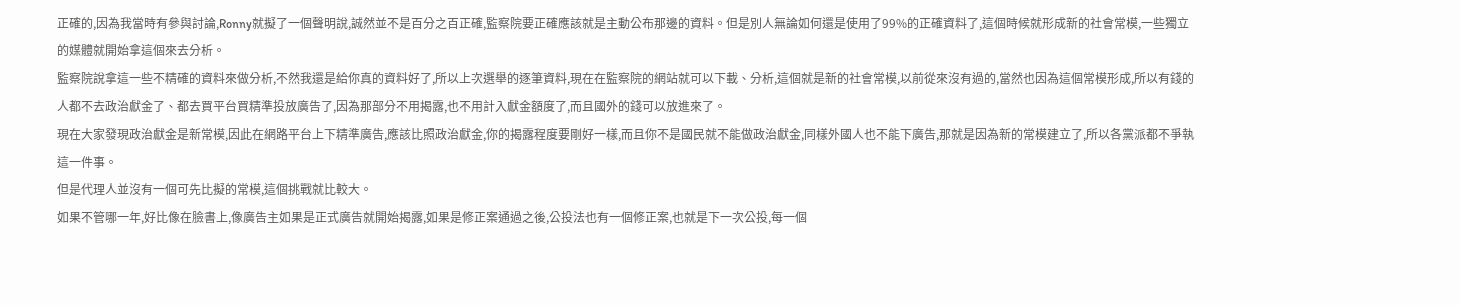正確的,因為我當時有參與討論,Ronny就擬了一個聲明說,誠然並不是百分之百正確,監察院要正確應該就是主動公布那邊的資料。但是別人無論如何還是使用了99%的正確資料了,這個時候就形成新的社會常模,一些獨立的媒體就開始拿這個來去分析。
監察院說拿這一些不精確的資料來做分析,不然我還是給你真的資料好了,所以上次選舉的逐筆資料,現在在監察院的網站就可以下載、分析,這個就是新的社會常模,以前從來沒有過的,當然也因為這個常模形成,所以有錢的人都不去政治獻金了、都去買平台買精準投放廣告了,因為那部分不用揭露,也不用計入獻金額度了,而且國外的錢可以放進來了。
現在大家發現政治獻金是新常模,因此在網路平台上下精準廣告,應該比照政治獻金,你的揭露程度要剛好一樣,而且你不是國民就不能做政治獻金,同樣外國人也不能下廣告,那就是因為新的常模建立了,所以各黨派都不爭執這一件事。
但是代理人並沒有一個可先比擬的常模,這個挑戰就比較大。
如果不管哪一年,好比像在臉書上,像廣告主如果是正式廣告就開始揭露,如果是修正案通過之後,公投法也有一個修正案,也就是下一次公投,每一個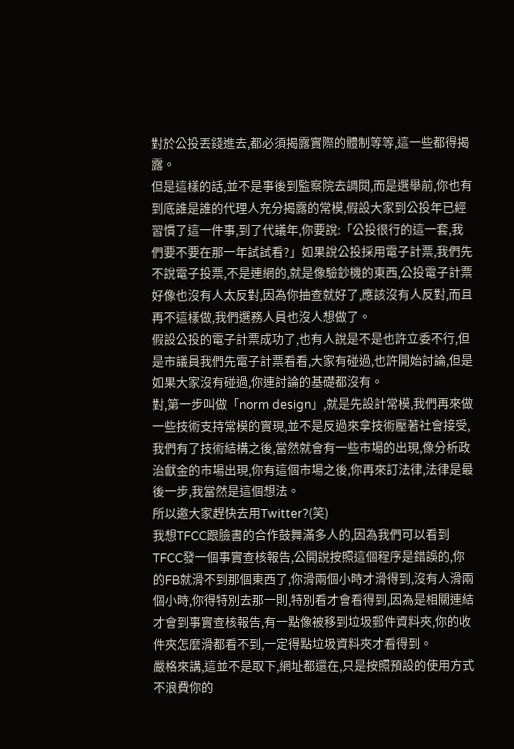對於公投丟錢進去,都必須揭露實際的體制等等,這一些都得揭露。
但是這樣的話,並不是事後到監察院去調閱,而是選舉前,你也有到底誰是誰的代理人充分揭露的常模,假設大家到公投年已經習慣了這一件事,到了代議年,你要說:「公投很行的這一套,我們要不要在那一年試試看?」如果說公投採用電子計票,我們先不說電子投票,不是連網的,就是像驗鈔機的東西,公投電子計票好像也沒有人太反對,因為你抽查就好了,應該沒有人反對,而且再不這樣做,我們選務人員也沒人想做了。
假設公投的電子計票成功了,也有人說是不是也許立委不行,但是市議員我們先電子計票看看,大家有碰過,也許開始討論,但是如果大家沒有碰過,你連討論的基礎都沒有。
對,第一步叫做「norm design」,就是先設計常模,我們再來做一些技術支持常模的實現,並不是反過來拿技術壓著社會接受,我們有了技術結構之後,當然就會有一些市場的出現,像分析政治獻金的市場出現,你有這個市場之後,你再來訂法律,法律是最後一步,我當然是這個想法。
所以邀大家趕快去用Twitter?(笑)
我想TFCC跟臉書的合作鼓舞滿多人的,因為我們可以看到TFCC發一個事實查核報告,公開說按照這個程序是錯誤的,你的FB就滑不到那個東西了,你滑兩個小時才滑得到,沒有人滑兩個小時,你得特別去那一則,特別看才會看得到,因為是相關連結才會到事實查核報告,有一點像被移到垃圾郵件資料夾,你的收件夾怎麼滑都看不到,一定得點垃圾資料夾才看得到。
嚴格來講,這並不是取下,網址都還在,只是按照預設的使用方式不浪費你的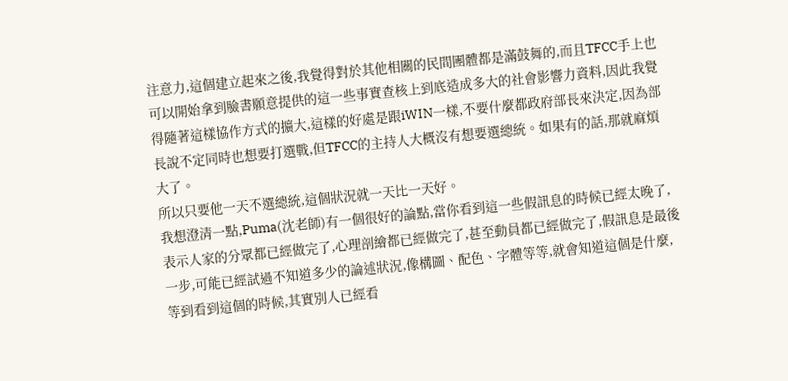注意力,這個建立起來之後,我覺得對於其他相關的民間團體都是滿鼓舞的,而且TFCC手上也可以開始拿到臉書願意提供的這一些事實查核上到底造成多大的社會影響力資料,因此我覺得隨著這樣協作方式的擴大,這樣的好處是跟iWIN一樣,不要什麼都政府部長來決定,因為部長說不定同時也想要打選戰,但TFCC的主持人大概沒有想要選總統。如果有的話,那就麻煩大了。
所以只要他一天不選總統,這個狀況就一天比一天好。
我想澄清一點,Puma(沈老師)有一個很好的論點,當你看到這一些假訊息的時候已經太晚了,表示人家的分眾都已經做完了,心理剖繪都已經做完了,甚至動員都已經做完了,假訊息是最後一步,可能已經試過不知道多少的論述狀況,像構圖、配色、字體等等,就會知道這個是什麼,等到看到這個的時候,其實別人已經看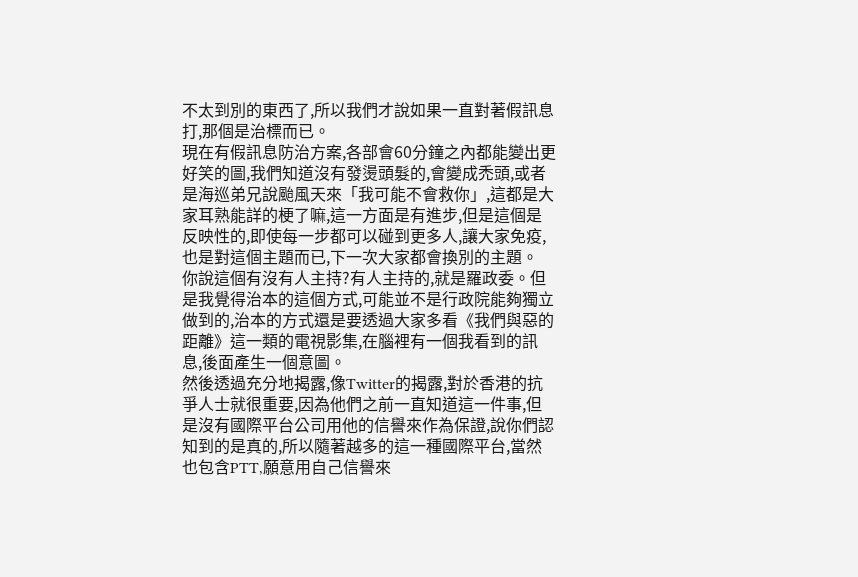不太到別的東西了,所以我們才說如果一直對著假訊息打,那個是治標而已。
現在有假訊息防治方案,各部會60分鐘之內都能變出更好笑的圖,我們知道沒有發燙頭髮的,會變成禿頭,或者是海巡弟兄說颱風天來「我可能不會救你」,這都是大家耳熟能詳的梗了嘛,這一方面是有進步,但是這個是反映性的,即使每一步都可以碰到更多人,讓大家免疫,也是對這個主題而已,下一次大家都會換別的主題。
你說這個有沒有人主持?有人主持的,就是羅政委。但是我覺得治本的這個方式,可能並不是行政院能夠獨立做到的,治本的方式還是要透過大家多看《我們與惡的距離》這一類的電視影集,在腦裡有一個我看到的訊息,後面產生一個意圖。
然後透過充分地揭露,像Twitter的揭露,對於香港的抗爭人士就很重要,因為他們之前一直知道這一件事,但是沒有國際平台公司用他的信譽來作為保證,說你們認知到的是真的,所以隨著越多的這一種國際平台,當然也包含PTT,願意用自己信譽來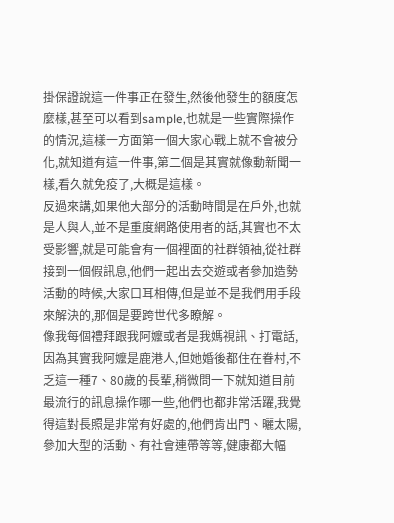掛保證說這一件事正在發生,然後他發生的額度怎麼樣,甚至可以看到sample,也就是一些實際操作的情況,這樣一方面第一個大家心戰上就不會被分化,就知道有這一件事,第二個是其實就像動新聞一樣,看久就免疫了,大概是這樣。
反過來講,如果他大部分的活動時間是在戶外,也就是人與人,並不是重度網路使用者的話,其實也不太受影響,就是可能會有一個裡面的社群領袖,從社群接到一個假訊息,他們一起出去交遊或者參加造勢活動的時候,大家口耳相傳,但是並不是我們用手段來解決的,那個是要跨世代多瞭解。
像我每個禮拜跟我阿嬤或者是我媽視訊、打電話,因為其實我阿嬤是鹿港人,但她婚後都住在眷村,不乏這一種7、80歲的長輩,稍微問一下就知道目前最流行的訊息操作哪一些,他們也都非常活躍,我覺得這對長照是非常有好處的,他們肯出門、曬太陽,參加大型的活動、有社會連帶等等,健康都大幅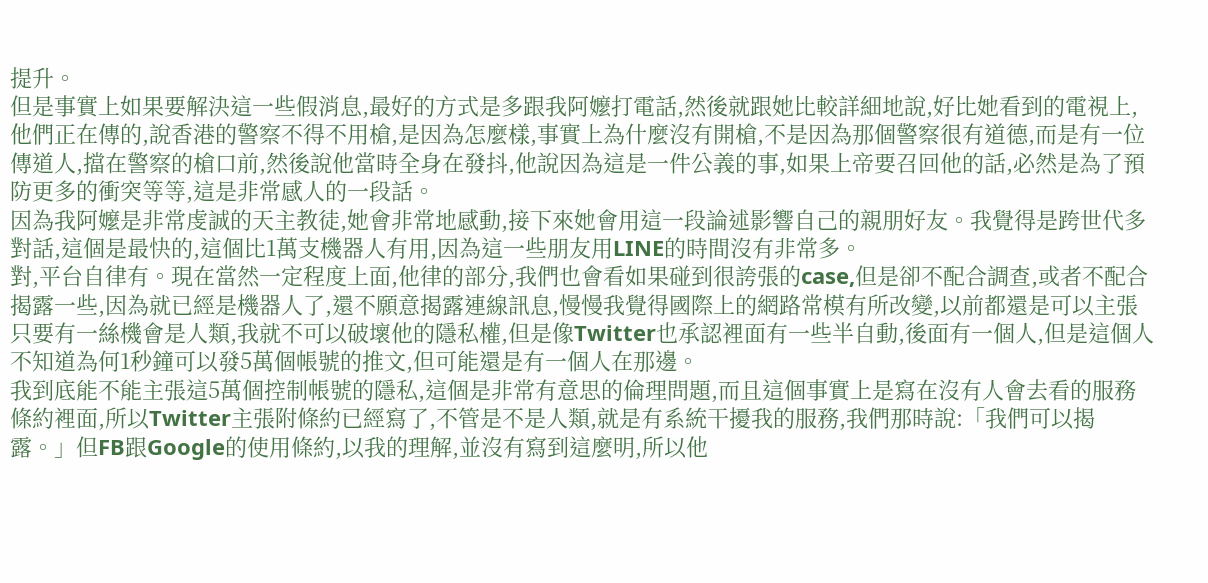提升。
但是事實上如果要解決這一些假消息,最好的方式是多跟我阿嬤打電話,然後就跟她比較詳細地說,好比她看到的電視上,他們正在傳的,說香港的警察不得不用槍,是因為怎麼樣,事實上為什麼沒有開槍,不是因為那個警察很有道德,而是有一位傳道人,擋在警察的槍口前,然後說他當時全身在發抖,他說因為這是一件公義的事,如果上帝要召回他的話,必然是為了預防更多的衝突等等,這是非常感人的一段話。
因為我阿嬤是非常虔誠的天主教徒,她會非常地感動,接下來她會用這一段論述影響自己的親朋好友。我覺得是跨世代多對話,這個是最快的,這個比1萬支機器人有用,因為這一些朋友用LINE的時間沒有非常多。
對,平台自律有。現在當然一定程度上面,他律的部分,我們也會看如果碰到很誇張的case,但是卻不配合調查,或者不配合揭露一些,因為就已經是機器人了,還不願意揭露連線訊息,慢慢我覺得國際上的網路常模有所改變,以前都還是可以主張只要有一絲機會是人類,我就不可以破壞他的隱私權,但是像Twitter也承認裡面有一些半自動,後面有一個人,但是這個人不知道為何1秒鐘可以發5萬個帳號的推文,但可能還是有一個人在那邊。
我到底能不能主張這5萬個控制帳號的隱私,這個是非常有意思的倫理問題,而且這個事實上是寫在沒有人會去看的服務條約裡面,所以Twitter主張附條約已經寫了,不管是不是人類,就是有系統干擾我的服務,我們那時說:「我們可以揭露。」但FB跟Google的使用條約,以我的理解,並沒有寫到這麼明,所以他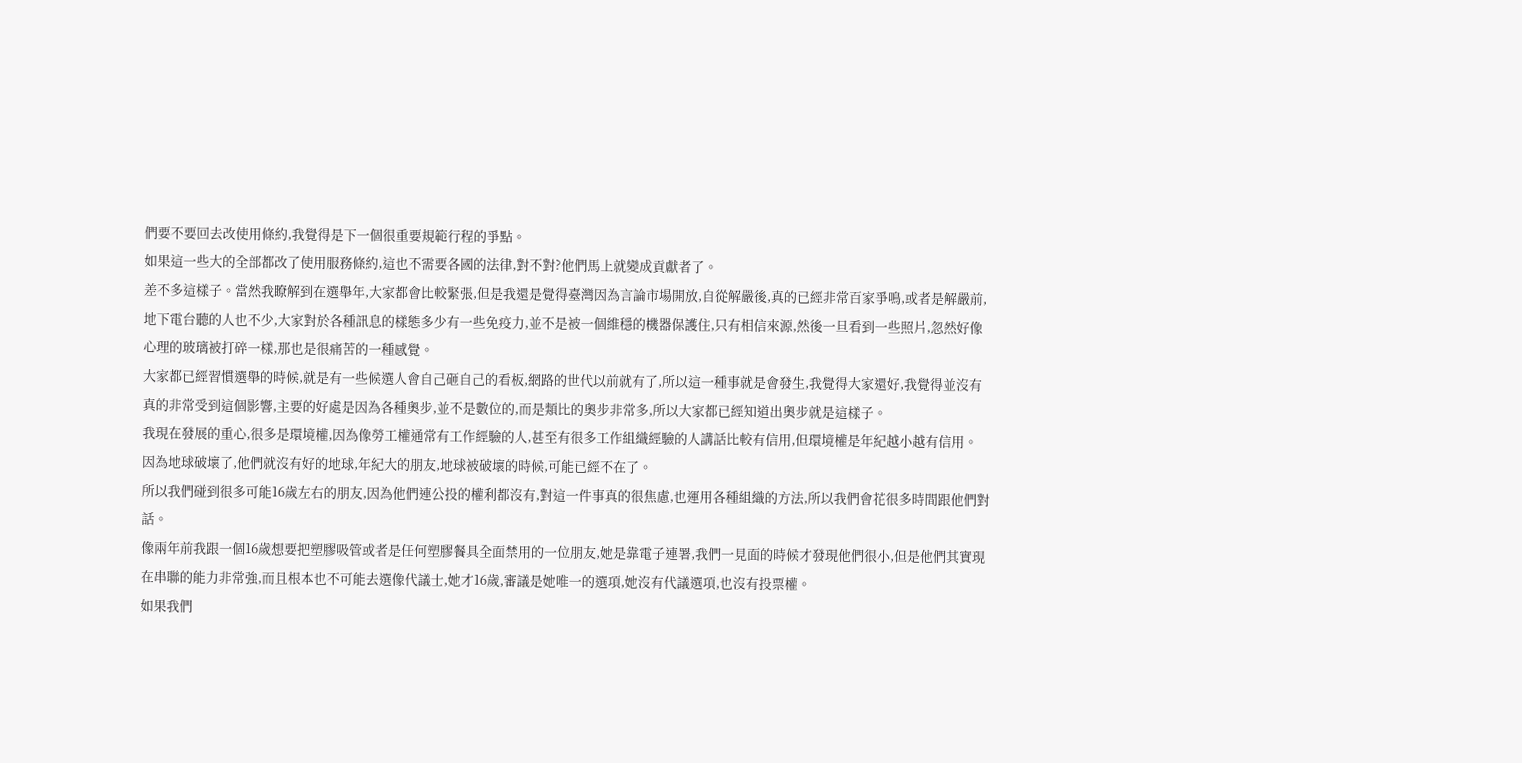們要不要回去改使用條約,我覺得是下一個很重要規範行程的爭點。
如果這一些大的全部都改了使用服務條約,這也不需要各國的法律,對不對?他們馬上就變成貢獻者了。
差不多這樣子。當然我瞭解到在選舉年,大家都會比較緊張,但是我還是覺得臺灣因為言論市場開放,自從解嚴後,真的已經非常百家爭鳴,或者是解嚴前,地下電台聽的人也不少,大家對於各種訊息的樣態多少有一些免疫力,並不是被一個維穩的機器保護住,只有相信來源,然後一旦看到一些照片,忽然好像心理的玻璃被打碎一樣,那也是很痛苦的一種感覺。
大家都已經習慣選舉的時候,就是有一些候選人會自己砸自己的看板,網路的世代以前就有了,所以這一種事就是會發生,我覺得大家還好,我覺得並沒有真的非常受到這個影響,主要的好處是因為各種奧步,並不是數位的,而是類比的奧步非常多,所以大家都已經知道出奧步就是這樣子。
我現在發展的重心,很多是環境權,因為像勞工權通常有工作經驗的人,甚至有很多工作組織經驗的人講話比較有信用,但環境權是年紀越小越有信用。
因為地球破壞了,他們就沒有好的地球,年紀大的朋友,地球被破壞的時候,可能已經不在了。
所以我們碰到很多可能16歲左右的朋友,因為他們連公投的權利都沒有,對這一件事真的很焦慮,也運用各種組織的方法,所以我們會花很多時間跟他們對話。
像兩年前我跟一個16歲想要把塑膠吸管或者是任何塑膠餐具全面禁用的一位朋友,她是靠電子連署,我們一見面的時候才發現他們很小,但是他們其實現在串聯的能力非常強,而且根本也不可能去選像代議士,她才16歲,審議是她唯一的選項,她沒有代議選項,也沒有投票權。
如果我們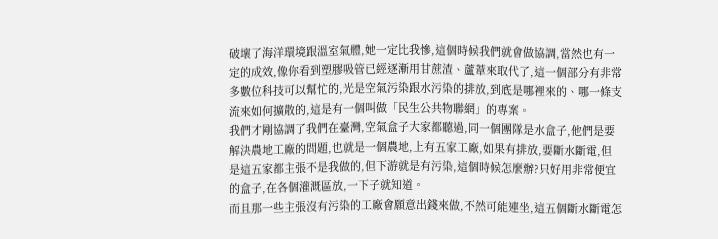破壞了海洋環境跟溫室氣體,她一定比我慘,這個時候我們就會做協調,當然也有一定的成效,像你看到塑膠吸管已經逐漸用甘蔗渣、蘆葦來取代了,這一個部分有非常多數位科技可以幫忙的,光是空氣污染跟水污染的排放,到底是哪裡來的、哪一條支流來如何擴散的,這是有一個叫做「民生公共物聯網」的專案。
我們才剛協調了我們在臺灣,空氣盒子大家都聽過,同一個團隊是水盒子,他們是要解決農地工廠的問題,也就是一個農地,上有五家工廠,如果有排放,要斷水斷電,但是這五家都主張不是我做的,但下游就是有污染,這個時候怎麼辦?只好用非常便宜的盒子,在各個灌溉區放,一下子就知道。
而且那一些主張沒有污染的工廠會願意出錢來做,不然可能連坐,這五個斷水斷電怎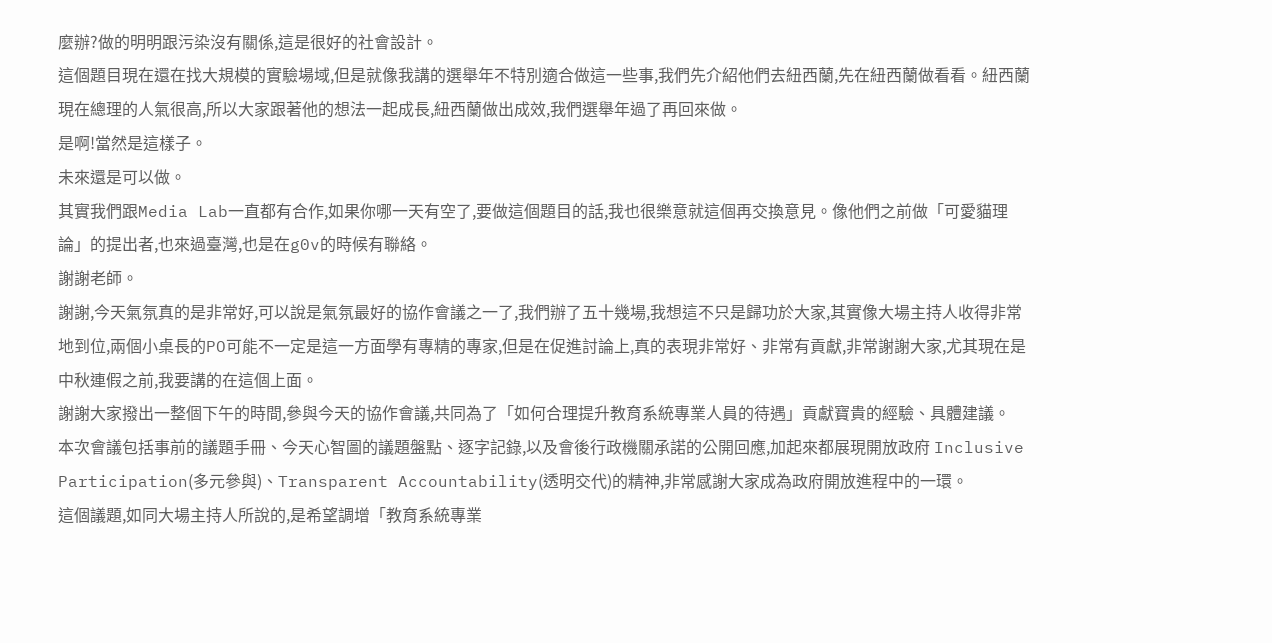麼辦?做的明明跟污染沒有關係,這是很好的社會設計。
這個題目現在還在找大規模的實驗場域,但是就像我講的選舉年不特別適合做這一些事,我們先介紹他們去紐西蘭,先在紐西蘭做看看。紐西蘭現在總理的人氣很高,所以大家跟著他的想法一起成長,紐西蘭做出成效,我們選舉年過了再回來做。
是啊!當然是這樣子。
未來還是可以做。
其實我們跟Media Lab一直都有合作,如果你哪一天有空了,要做這個題目的話,我也很樂意就這個再交換意見。像他們之前做「可愛貓理論」的提出者,也來過臺灣,也是在g0v的時候有聯絡。
謝謝老師。
謝謝,今天氣氛真的是非常好,可以說是氣氛最好的協作會議之一了,我們辦了五十幾場,我想這不只是歸功於大家,其實像大場主持人收得非常地到位,兩個小桌長的PO可能不一定是這一方面學有專精的專家,但是在促進討論上,真的表現非常好、非常有貢獻,非常謝謝大家,尤其現在是中秋連假之前,我要講的在這個上面。
謝謝大家撥出一整個下午的時間,參與今天的協作會議,共同為了「如何合理提升教育系統專業人員的待遇」貢獻寶貴的經驗、具體建議。
本次會議包括事前的議題手冊、今天心智圖的議題盤點、逐字記錄,以及會後行政機關承諾的公開回應,加起來都展現開放政府 Inclusive Participation(多元參與)、Transparent Accountability(透明交代)的精神,非常感謝大家成為政府開放進程中的一環。
這個議題,如同大場主持人所說的,是希望調增「教育系統專業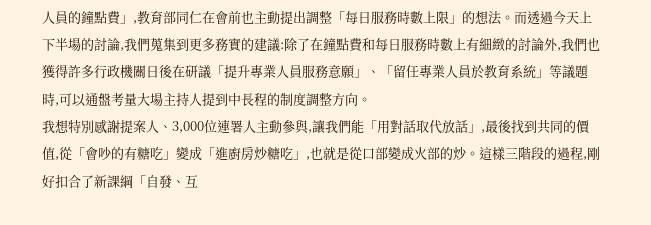人員的鐘點費」,教育部同仁在會前也主動提出調整「每日服務時數上限」的想法。而透過今天上下半場的討論,我們蒐集到更多務實的建議:除了在鐘點費和每日服務時數上有細緻的討論外,我們也獲得許多行政機關日後在研議「提升專業人員服務意願」、「留任專業人員於教育系統」等議題時,可以通盤考量大場主持人提到中長程的制度調整方向。
我想特別感謝提案人、3,000位連署人主動參與,讓我們能「用對話取代放話」,最後找到共同的價值,從「會吵的有糖吃」變成「進廚房炒糖吃」,也就是從口部變成火部的炒。這樣三階段的過程,剛好扣合了新課綱「自發、互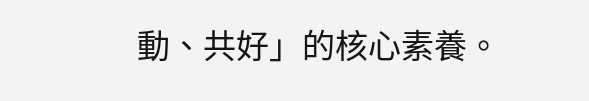動、共好」的核心素養。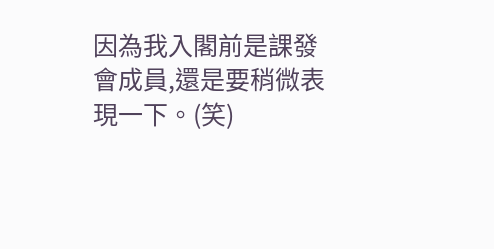因為我入閣前是課發會成員,還是要稍微表現一下。(笑)